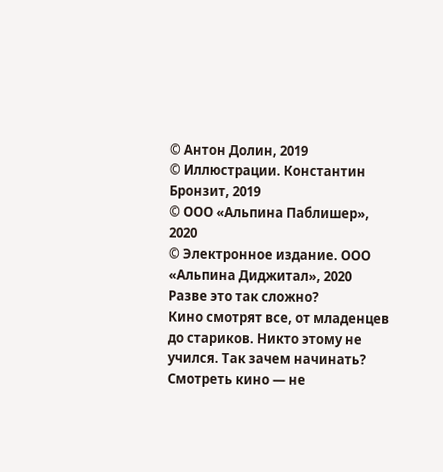© Антон Долин, 2019
© Иллюстрации. Константин Бронзит, 2019
© ООО «Альпина Паблишер», 2020
© Электронное издание. ООО «Альпина Диджитал», 2020
Разве это так сложно?
Кино смотрят все, от младенцев до стариков. Никто этому не учился. Так зачем начинать?
Смотреть кино — не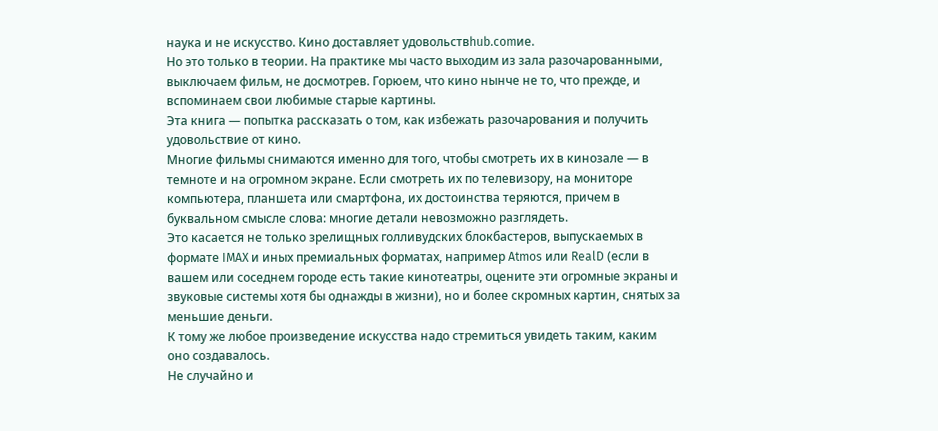наука и не искусство. Кино доставляет удовольствhub.comие.
Но это только в теории. На практике мы часто выходим из зала разочарованными, выключаем фильм, не досмотрев. Горюем, что кино нынче не то, что прежде, и вспоминаем свои любимые старые картины.
Эта книга — попытка рассказать о том, как избежать разочарования и получить удовольствие от кино.
Многие фильмы снимаются именно для того, чтобы смотреть их в кинозале — в темноте и на огромном экране. Если смотреть их по телевизору, на мониторе компьютера, планшета или смартфона, их достоинства теряются, причем в буквальном смысле слова: многие детали невозможно разглядеть.
Это касается не только зрелищных голливудских блокбастеров, выпускаемых в формате IMAX и иных премиальных форматах, например Atmos или RealD (если в вашем или соседнем городе есть такие кинотеатры, оцените эти огромные экраны и звуковые системы хотя бы однажды в жизни), но и более скромных картин, снятых за меньшие деньги.
К тому же любое произведение искусства надо стремиться увидеть таким, каким оно создавалось.
Не случайно и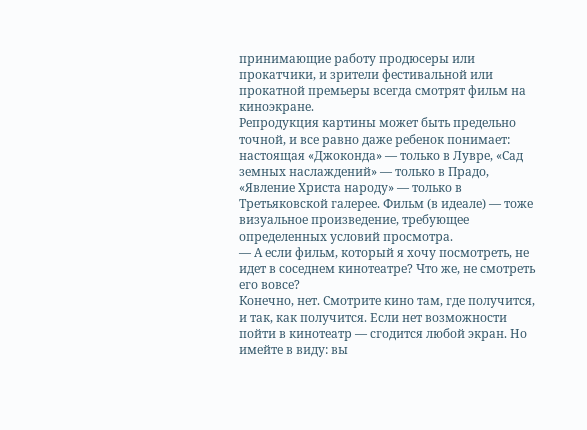принимающие работу продюсеры или прокатчики, и зрители фестивальной или прокатной премьеры всегда смотрят фильм на киноэкране.
Репродукция картины может быть предельно точной, и все равно даже ребенок понимает: настоящая «Джоконда» — только в Лувре, «Сад земных наслаждений» — только в Прадо, «Явление Христа народу» — только в Третьяковской галерее. Фильм (в идеале) — тоже визуальное произведение, требующее определенных условий просмотра.
— А если фильм, который я хочу посмотреть, не идет в соседнем кинотеатре? Что же, не смотреть его вовсе?
Конечно, нет. Смотрите кино там, где получится, и так, как получится. Если нет возможности пойти в кинотеатр — сгодится любой экран. Но имейте в виду: вы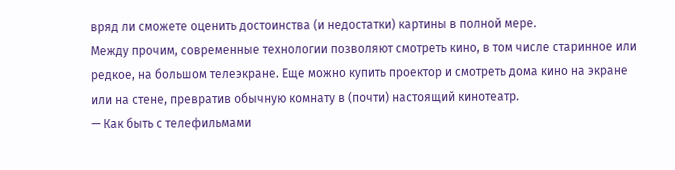вряд ли сможете оценить достоинства (и недостатки) картины в полной мере.
Между прочим, современные технологии позволяют смотреть кино, в том числе старинное или редкое, на большом телеэкране. Еще можно купить проектор и смотреть дома кино на экране или на стене, превратив обычную комнату в (почти) настоящий кинотеатр.
— Как быть с телефильмами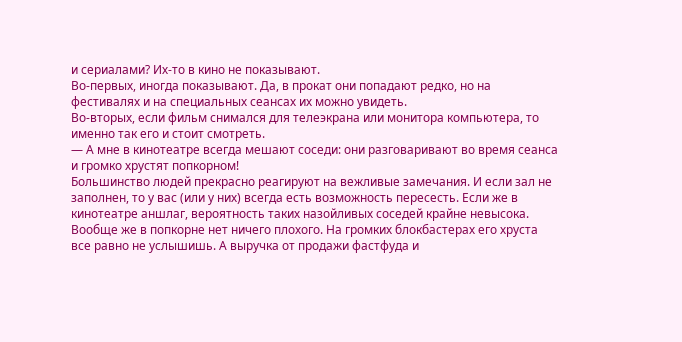и сериалами? Их-то в кино не показывают.
Во-первых, иногда показывают. Да, в прокат они попадают редко, но на фестивалях и на специальных сеансах их можно увидеть.
Во-вторых, если фильм снимался для телеэкрана или монитора компьютера, то именно так его и стоит смотреть.
— А мне в кинотеатре всегда мешают соседи: они разговаривают во время сеанса и громко хрустят попкорном!
Большинство людей прекрасно реагируют на вежливые замечания. И если зал не заполнен, то у вас (или у них) всегда есть возможность пересесть. Если же в кинотеатре аншлаг, вероятность таких назойливых соседей крайне невысока.
Вообще же в попкорне нет ничего плохого. На громких блокбастерах его хруста все равно не услышишь. А выручка от продажи фастфуда и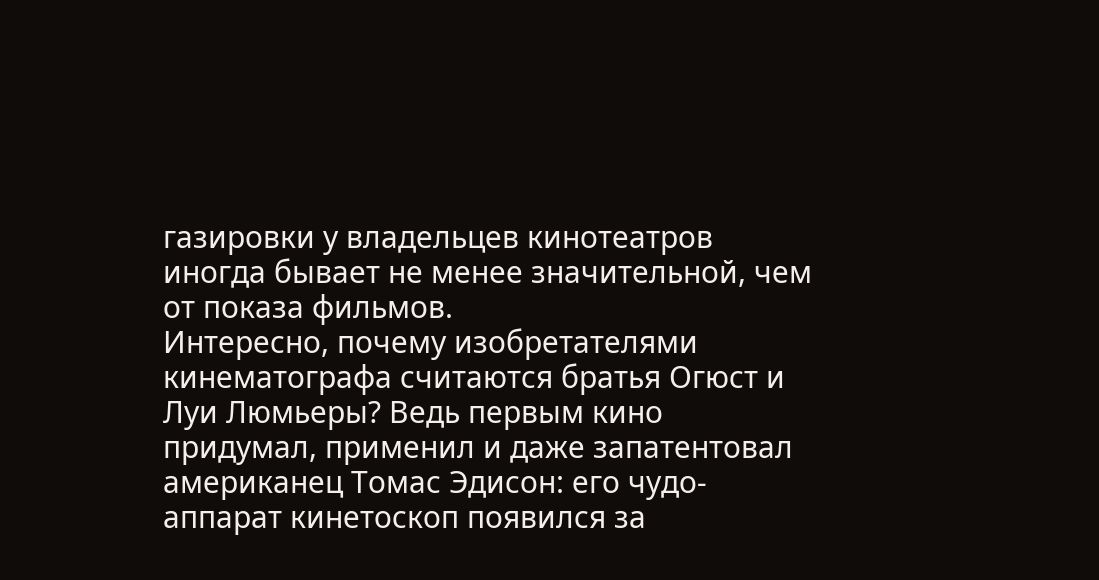газировки у владельцев кинотеатров иногда бывает не менее значительной, чем от показа фильмов.
Интересно, почему изобретателями кинематографа считаются братья Огюст и Луи Люмьеры? Ведь первым кино придумал, применил и даже запатентовал американец Томас Эдисон: его чудо-аппарат кинетоскоп появился за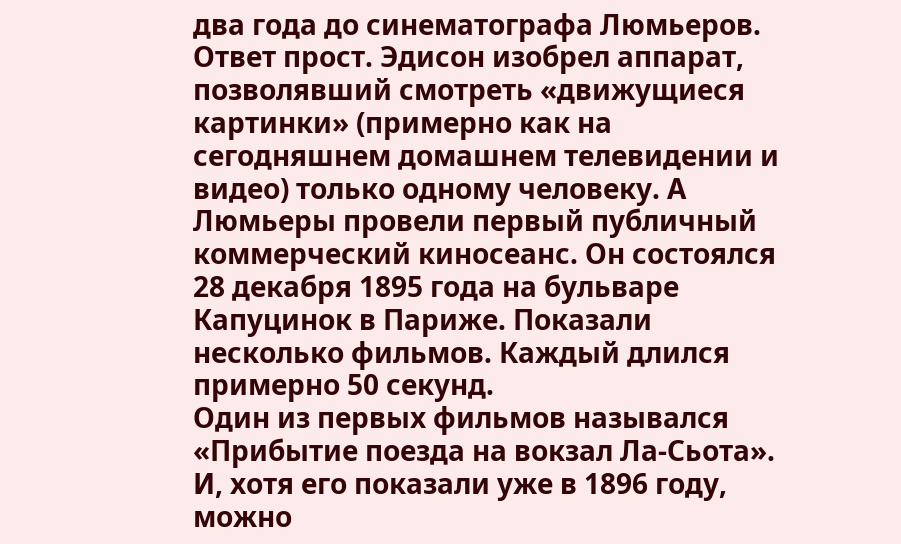два года до синематографа Люмьеров.
Ответ прост. Эдисон изобрел аппарат, позволявший смотреть «движущиеся картинки» (примерно как на сегодняшнем домашнем телевидении и видео) только одному человеку. А Люмьеры провели первый публичный коммерческий киносеанс. Он состоялся 28 декабря 1895 года на бульваре Капуцинок в Париже. Показали несколько фильмов. Каждый длился примерно 50 секунд.
Один из первых фильмов назывался «Прибытие поезда на вокзал Ла-Сьота». И, хотя его показали уже в 1896 году, можно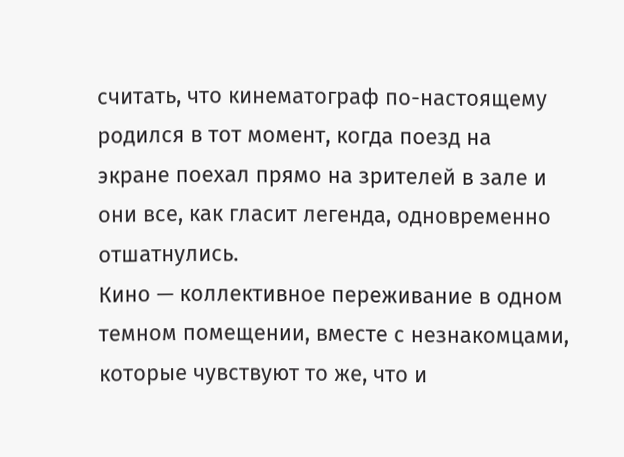считать, что кинематограф по-настоящему родился в тот момент, когда поезд на экране поехал прямо на зрителей в зале и они все, как гласит легенда, одновременно отшатнулись.
Кино — коллективное переживание в одном темном помещении, вместе с незнакомцами, которые чувствуют то же, что и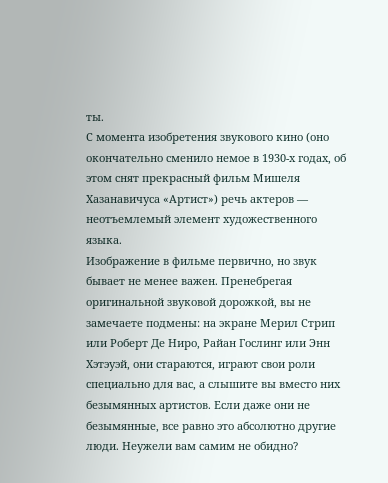ты.
С момента изобретения звукового кино (оно окончательно сменило немое в 1930-х годах, об этом снят прекрасный фильм Мишеля Хазанавичуса «Артист») речь актеров — неотъемлемый элемент художественного языка.
Изображение в фильме первично, но звук бывает не менее важен. Пренебрегая оригинальной звуковой дорожкой, вы не замечаете подмены: на экране Мерил Стрип или Роберт Де Ниро, Райан Гослинг или Энн Хэтэуэй, они стараются, играют свои роли специально для вас, а слышите вы вместо них безымянных артистов. Если даже они не безымянные, все равно это абсолютно другие люди. Неужели вам самим не обидно?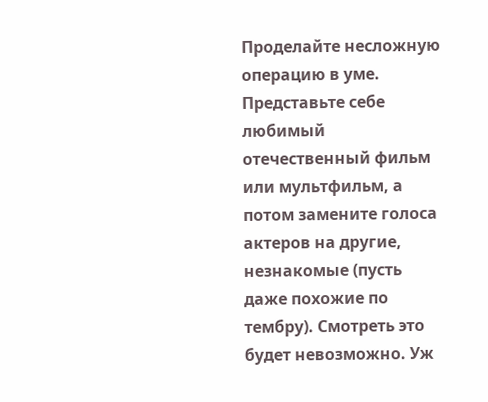Проделайте несложную операцию в уме. Представьте себе любимый отечественный фильм или мультфильм, а потом замените голоса актеров на другие, незнакомые (пусть даже похожие по тембру). Смотреть это будет невозможно. Уж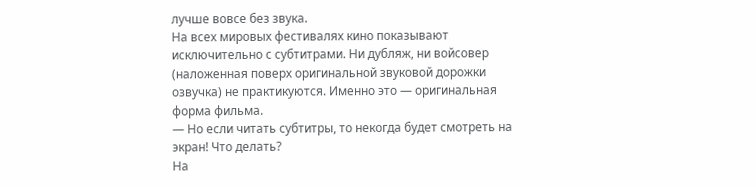лучше вовсе без звука.
На всех мировых фестивалях кино показывают исключительно с субтитрами. Ни дубляж, ни войсовер (наложенная поверх оригинальной звуковой дорожки озвучка) не практикуются. Именно это — оригинальная форма фильма.
— Но если читать субтитры, то некогда будет смотреть на экран! Что делать?
На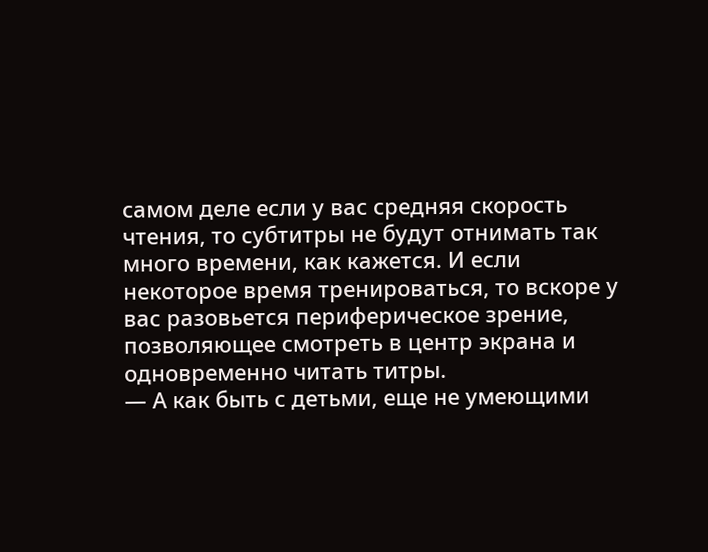самом деле если у вас средняя скорость чтения, то субтитры не будут отнимать так много времени, как кажется. И если некоторое время тренироваться, то вскоре у вас разовьется периферическое зрение, позволяющее смотреть в центр экрана и одновременно читать титры.
— А как быть с детьми, еще не умеющими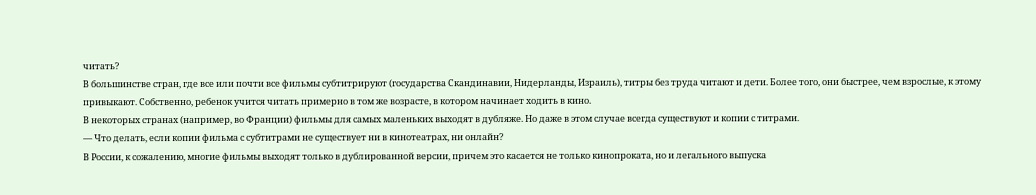читать?
В большинстве стран, где все или почти все фильмы субтитрируют (государства Скандинавии, Нидерланды, Израиль), титры без труда читают и дети. Более того, они быстрее, чем взрослые, к этому привыкают. Собственно, ребенок учится читать примерно в том же возрасте, в котором начинает ходить в кино.
В некоторых странах (например, во Франции) фильмы для самых маленьких выходят в дубляже. Но даже в этом случае всегда существуют и копии с титрами.
— Что делать, если копии фильма с субтитрами не существует ни в кинотеатрах, ни онлайн?
В России, к сожалению, многие фильмы выходят только в дублированной версии, причем это касается не только кинопроката, но и легального выпуска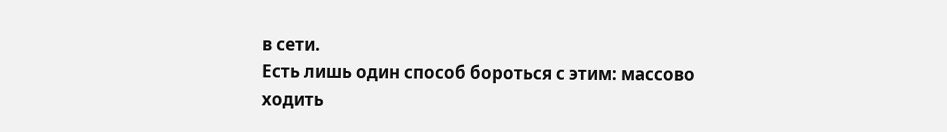в сети.
Есть лишь один способ бороться с этим: массово ходить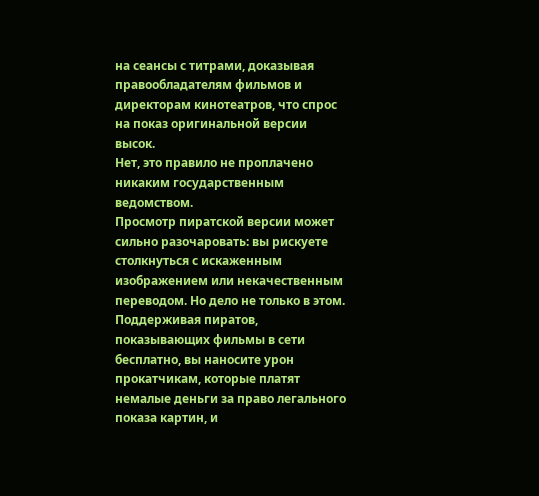на сеансы с титрами, доказывая правообладателям фильмов и директорам кинотеатров, что спрос на показ оригинальной версии высок.
Нет, это правило не проплачено никаким государственным ведомством.
Просмотр пиратской версии может сильно разочаровать: вы рискуете столкнуться с искаженным изображением или некачественным переводом. Но дело не только в этом.
Поддерживая пиратов, показывающих фильмы в сети бесплатно, вы наносите урон прокатчикам, которые платят немалые деньги за право легального показа картин, и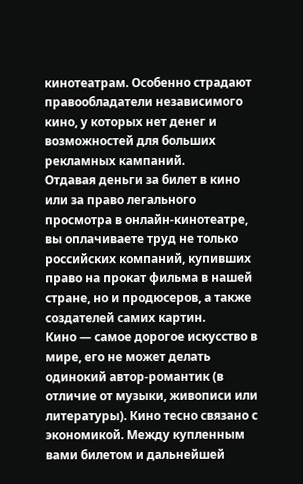кинотеатрам. Особенно страдают правообладатели независимого кино, у которых нет денег и возможностей для больших рекламных кампаний.
Отдавая деньги за билет в кино или за право легального просмотра в онлайн-кинотеатре, вы оплачиваете труд не только российских компаний, купивших право на прокат фильма в нашей стране, но и продюсеров, а также создателей самих картин.
Кино — самое дорогое искусство в мире, его не может делать одинокий автор-романтик (в отличие от музыки, живописи или литературы). Кино тесно связано с экономикой. Между купленным вами билетом и дальнейшей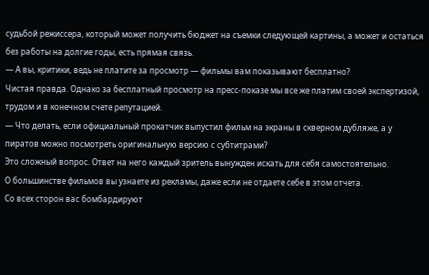судьбой режиссера, который может получить бюджет на съемки следующей картины, а может и остаться без работы на долгие годы, есть прямая связь.
— А вы, критики, ведь не платите за просмотр — фильмы вам показывают бесплатно?
Чистая правда. Однако за бесплатный просмотр на пресс-показе мы все же платим своей экспертизой, трудом и в конечном счете репутацией.
— Что делать, если официальный прокатчик выпустил фильм на экраны в скверном дубляже, а у пиратов можно посмотреть оригинальную версию с субтитрами?
Это сложный вопрос. Ответ на него каждый зритель вынужден искать для себя самостоятельно.
О большинстве фильмов вы узнаете из рекламы, даже если не отдаете себе в этом отчета.
Со всех сторон вас бомбардируют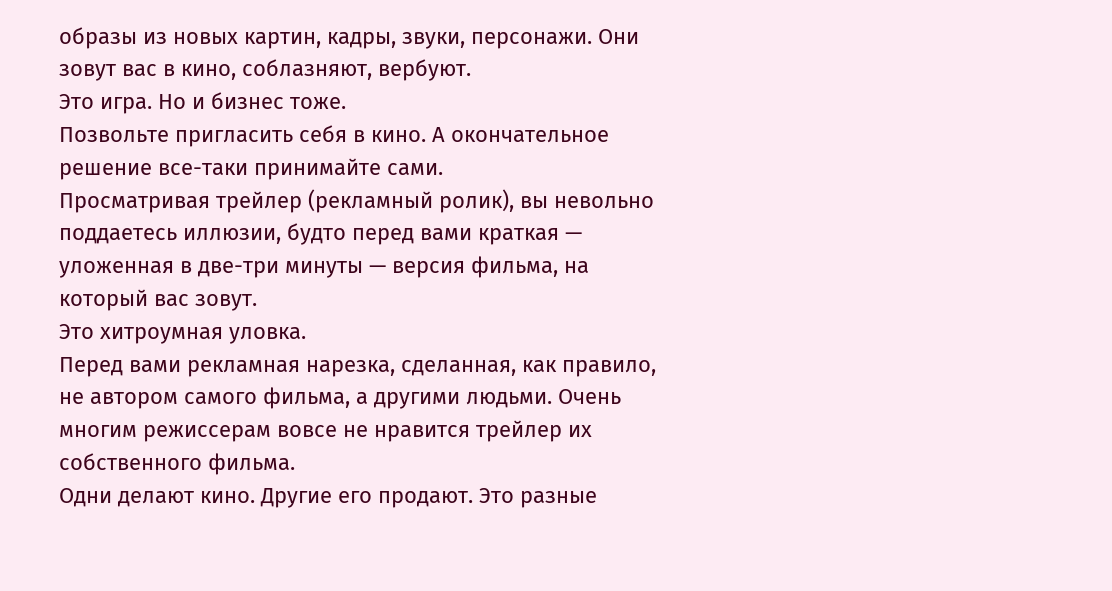образы из новых картин, кадры, звуки, персонажи. Они зовут вас в кино, соблазняют, вербуют.
Это игра. Но и бизнес тоже.
Позвольте пригласить себя в кино. А окончательное решение все-таки принимайте сами.
Просматривая трейлер (рекламный ролик), вы невольно поддаетесь иллюзии, будто перед вами краткая — уложенная в две-три минуты — версия фильма, на который вас зовут.
Это хитроумная уловка.
Перед вами рекламная нарезка, сделанная, как правило, не автором самого фильма, а другими людьми. Очень многим режиссерам вовсе не нравится трейлер их собственного фильма.
Одни делают кино. Другие его продают. Это разные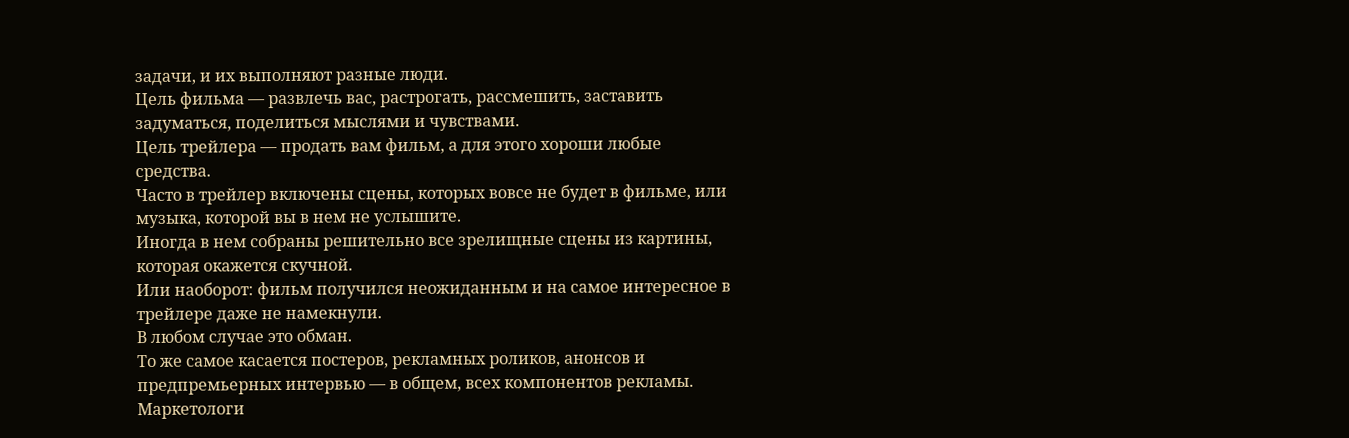задачи, и их выполняют разные люди.
Цель фильма — развлечь вас, растрогать, рассмешить, заставить задуматься, поделиться мыслями и чувствами.
Цель трейлера — продать вам фильм, а для этого хороши любые средства.
Часто в трейлер включены сцены, которых вовсе не будет в фильме, или музыка, которой вы в нем не услышите.
Иногда в нем собраны решительно все зрелищные сцены из картины, которая окажется скучной.
Или наоборот: фильм получился неожиданным и на самое интересное в трейлере даже не намекнули.
В любом случае это обман.
То же самое касается постеров, рекламных роликов, анонсов и предпремьерных интервью — в общем, всех компонентов рекламы.
Маркетологи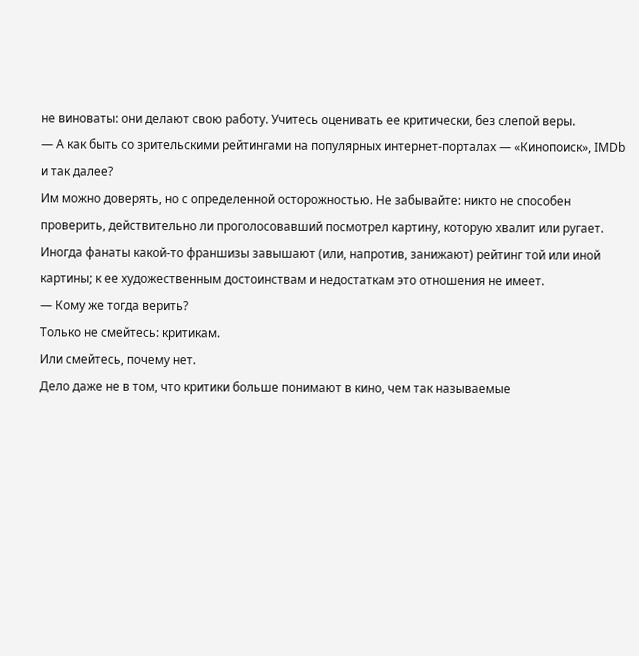не виноваты: они делают свою работу. Учитесь оценивать ее критически, без слепой веры.
— А как быть со зрительскими рейтингами на популярных интернет-порталах — «Кинопоиск», IMDb и так далее?
Им можно доверять, но с определенной осторожностью. Не забывайте: никто не способен проверить, действительно ли проголосовавший посмотрел картину, которую хвалит или ругает. Иногда фанаты какой-то франшизы завышают (или, напротив, занижают) рейтинг той или иной картины; к ее художественным достоинствам и недостаткам это отношения не имеет.
— Кому же тогда верить?
Только не смейтесь: критикам.
Или смейтесь, почему нет.
Дело даже не в том, что критики больше понимают в кино, чем так называемые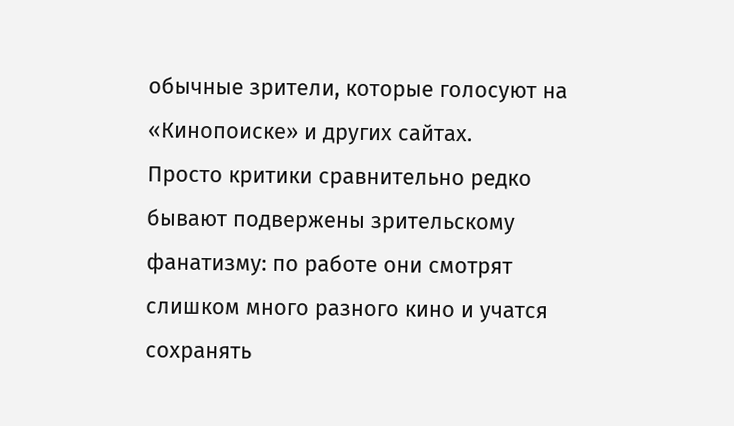обычные зрители, которые голосуют на «Кинопоиске» и других сайтах.
Просто критики сравнительно редко бывают подвержены зрительскому фанатизму: по работе они смотрят слишком много разного кино и учатся сохранять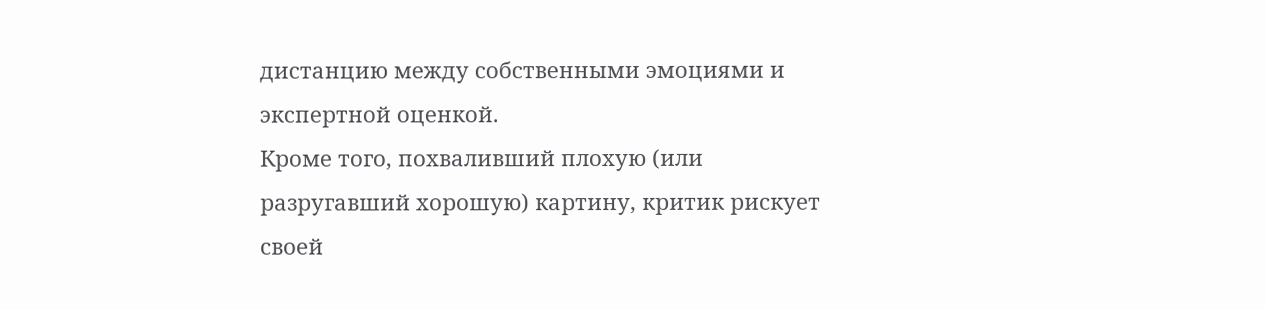дистанцию между собственными эмоциями и экспертной оценкой.
Кроме того, похваливший плохую (или разругавший хорошую) картину, критик рискует своей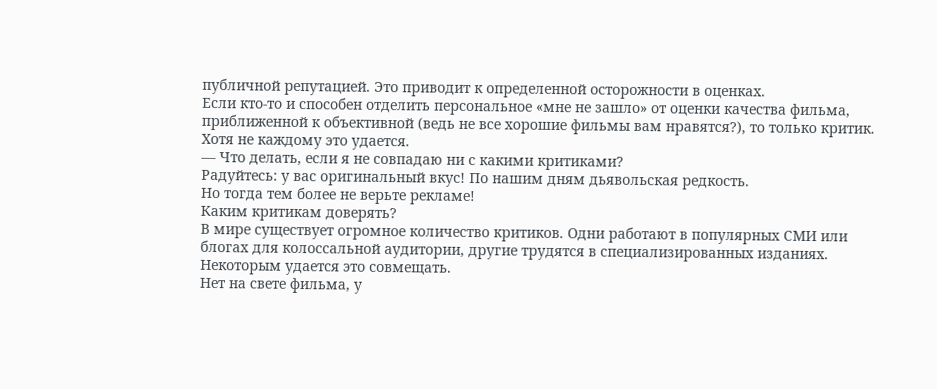публичной репутацией. Это приводит к определенной осторожности в оценках.
Если кто-то и способен отделить персональное «мне не зашло» от оценки качества фильма, приближенной к объективной (ведь не все хорошие фильмы вам нравятся?), то только критик. Хотя не каждому это удается.
— Что делать, если я не совпадаю ни с какими критиками?
Радуйтесь: у вас оригинальный вкус! По нашим дням дьявольская редкость.
Но тогда тем более не верьте рекламе!
Каким критикам доверять?
В мире существует огромное количество критиков. Одни работают в популярных СМИ или блогах для колоссальной аудитории, другие трудятся в специализированных изданиях. Некоторым удается это совмещать.
Нет на свете фильма, у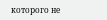которого не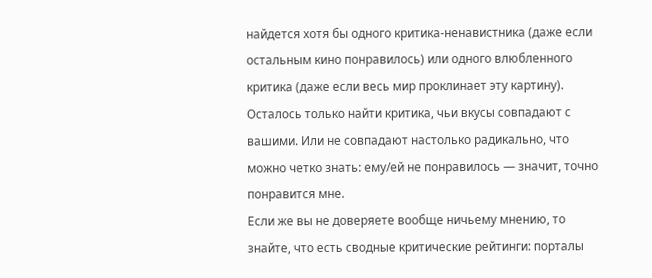найдется хотя бы одного критика-ненавистника (даже если остальным кино понравилось) или одного влюбленного критика (даже если весь мир проклинает эту картину).
Осталось только найти критика, чьи вкусы совпадают с вашими. Или не совпадают настолько радикально, что можно четко знать: ему/ей не понравилось — значит, точно понравится мне.
Если же вы не доверяете вообще ничьему мнению, то знайте, что есть сводные критические рейтинги: порталы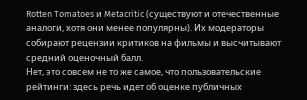Rotten Tomatoes и Metacritic (существуют и отечественные аналоги, хотя они менее популярны). Их модераторы собирают рецензии критиков на фильмы и высчитывают средний оценочный балл.
Нет, это совсем не то же самое, что пользовательские рейтинги: здесь речь идет об оценке публичных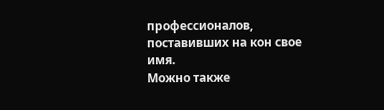профессионалов, поставивших на кон свое имя.
Можно также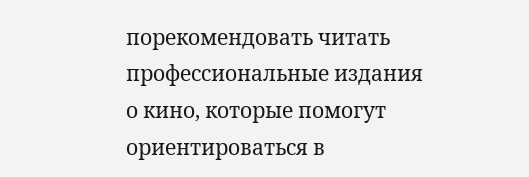порекомендовать читать профессиональные издания о кино, которые помогут ориентироваться в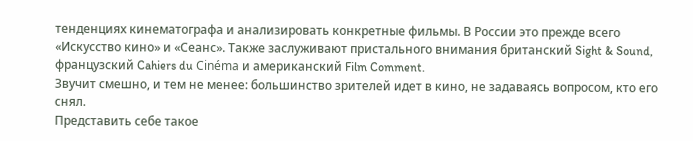тенденциях кинематографа и анализировать конкретные фильмы. В России это прежде всего «Искусство кино» и «Сеанс». Также заслуживают пристального внимания британский Sight & Sound, французский Cahiers du Cinéma и американский Film Comment.
Звучит смешно, и тем не менее: большинство зрителей идет в кино, не задаваясь вопросом, кто его снял.
Представить себе такое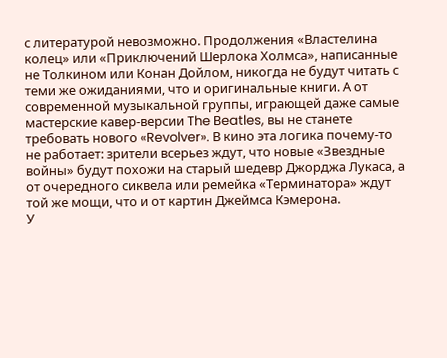с литературой невозможно. Продолжения «Властелина колец» или «Приключений Шерлока Холмса», написанные не Толкином или Конан Дойлом, никогда не будут читать с теми же ожиданиями, что и оригинальные книги. А от современной музыкальной группы, играющей даже самые мастерские кавер-версии The Beatles, вы не станете требовать нового «Revolver». В кино эта логика почему-то не работает: зрители всерьез ждут, что новые «Звездные войны» будут похожи на старый шедевр Джорджа Лукаса, а от очередного сиквела или ремейка «Терминатора» ждут той же мощи, что и от картин Джеймса Кэмерона.
У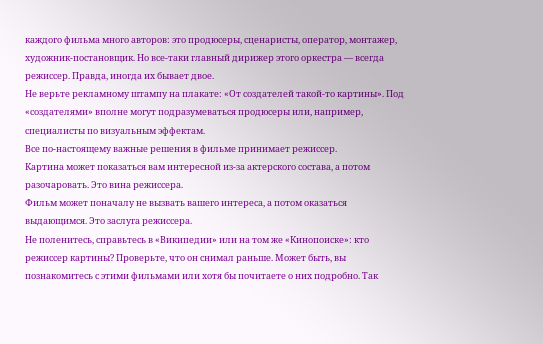каждого фильма много авторов: это продюсеры, сценаристы, оператор, монтажер, художник-постановщик. Но все-таки главный дирижер этого оркестра — всегда режиссер. Правда, иногда их бывает двое.
Не верьте рекламному штампу на плакате: «От создателей такой-то картины». Под «создателями» вполне могут подразумеваться продюсеры или, например, специалисты по визуальным эффектам.
Все по-настоящему важные решения в фильме принимает режиссер.
Картина может показаться вам интересной из-за актерского состава, а потом разочаровать. Это вина режиссера.
Фильм может поначалу не вызвать вашего интереса, а потом оказаться выдающимся. Это заслуга режиссера.
Не поленитесь, справьтесь в «Википедии» или на том же «Кинопоиске»: кто режиссер картины? Проверьте, что он снимал раньше. Может быть, вы познакомитесь с этими фильмами или хотя бы почитаете о них подробно. Так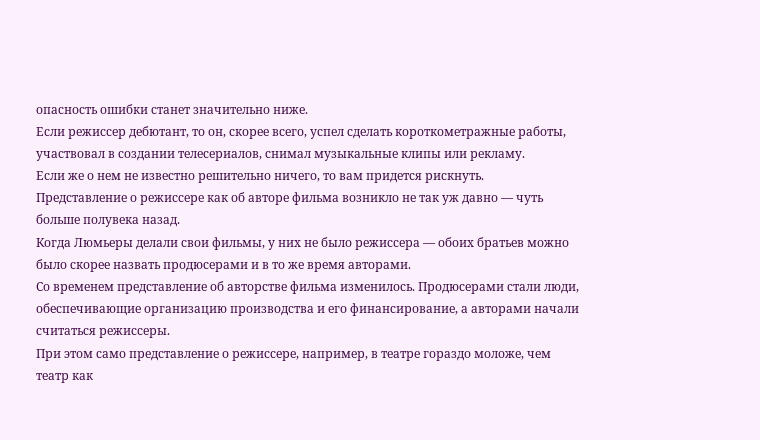опасность ошибки станет значительно ниже.
Если режиссер дебютант, то он, скорее всего, успел сделать короткометражные работы, участвовал в создании телесериалов, снимал музыкальные клипы или рекламу.
Если же о нем не известно решительно ничего, то вам придется рискнуть.
Представление о режиссере как об авторе фильма возникло не так уж давно — чуть больше полувека назад.
Когда Люмьеры делали свои фильмы, у них не было режиссера — обоих братьев можно было скорее назвать продюсерами и в то же время авторами.
Со временем представление об авторстве фильма изменилось. Продюсерами стали люди, обеспечивающие организацию производства и его финансирование, а авторами начали считаться режиссеры.
При этом само представление о режиссере, например, в театре гораздо моложе, чем театр как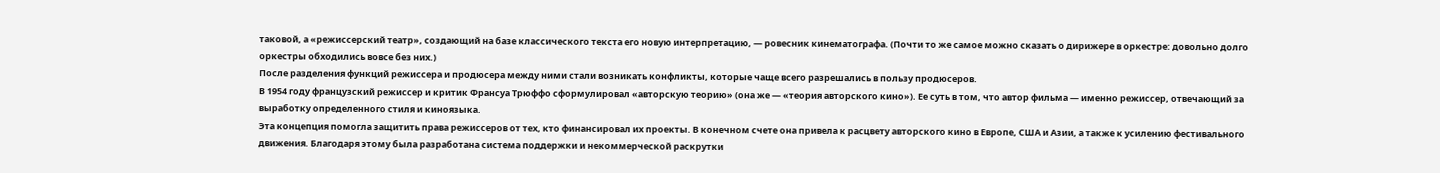таковой, а «режиссерский театр», создающий на базе классического текста его новую интерпретацию, — ровесник кинематографа. (Почти то же самое можно сказать о дирижере в оркестре: довольно долго оркестры обходились вовсе без них.)
После разделения функций режиссера и продюсера между ними стали возникать конфликты, которые чаще всего разрешались в пользу продюсеров.
В 1954 году французский режиссер и критик Франсуа Трюффо сформулировал «авторскую теорию» (она же — «теория авторского кино»). Ее суть в том, что автор фильма — именно режиссер, отвечающий за выработку определенного стиля и киноязыка.
Эта концепция помогла защитить права режиссеров от тех, кто финансировал их проекты. В конечном счете она привела к расцвету авторского кино в Европе, США и Азии, а также к усилению фестивального движения. Благодаря этому была разработана система поддержки и некоммерческой раскрутки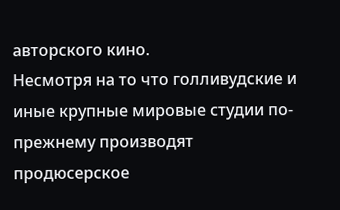авторского кино.
Несмотря на то что голливудские и иные крупные мировые студии по-прежнему производят продюсерское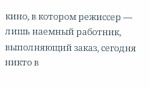кино, в котором режиссер — лишь наемный работник, выполняющий заказ, сегодня никто в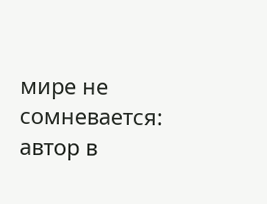мире не сомневается: автор в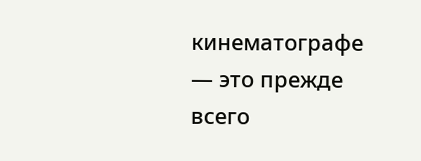кинематографе — это прежде всего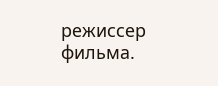режиссер фильма.